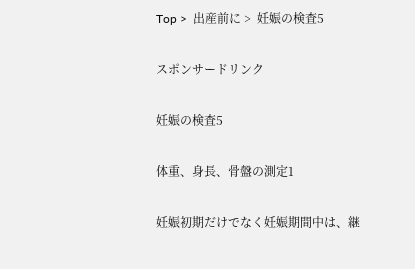Top >  出産前に >  妊娠の検査5

スポンサードリンク

妊娠の検査5

体重、身長、骨盤の測定1

妊娠初期だけでなく妊娠期間中は、継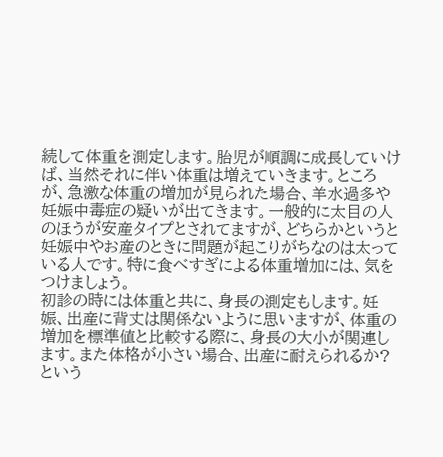続して体重を測定します。胎児が順調に成長していけば、当然それに伴い体重は増えていきます。ところが、急激な体重の増加が見られた場合、羊水過多や妊娠中毒症の疑いが出てきます。一般的に太目の人のほうが安産タイプとされてますが、どちらかというと妊娠中やお産のときに問題が起こりがちなのは太っている人です。特に食べすぎによる体重増加には、気をつけましょう。
初診の時には体重と共に、身長の測定もします。妊娠、出産に背丈は関係ないように思いますが、体重の増加を標準値と比較する際に、身長の大小が関連します。また体格が小さい場合、出産に耐えられるか?という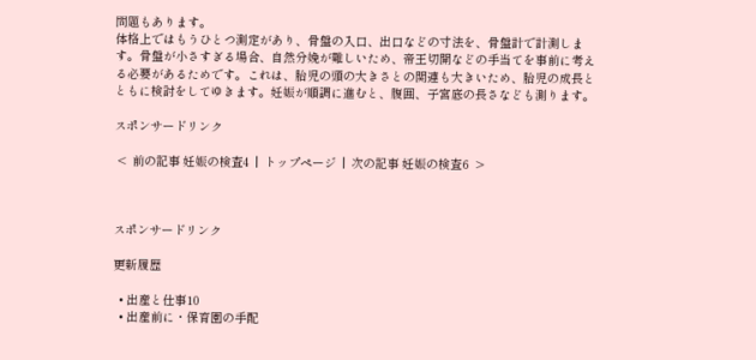問題もあります。
体格上ではもうひとつ測定があり、骨盤の入口、出口などの寸法を、骨盤計で計測します。骨盤が小さすぎる場合、自然分娩が難しいため、帝王切開などの手当てを事前に考える必要があるためです。これは、胎児の頭の大きさとの関連も大きいため、胎児の成長とともに検討をしてゆきます。妊娠が順調に進むと、腹囲、子宮底の長さなども測ります。

スポンサードリンク

 <  前の記事 妊娠の検査4  |  トップページ  |  次の記事 妊娠の検査6  >



スポンサードリンク

更新履歴

  • 出産と仕事10
  • 出産前に・保育園の手配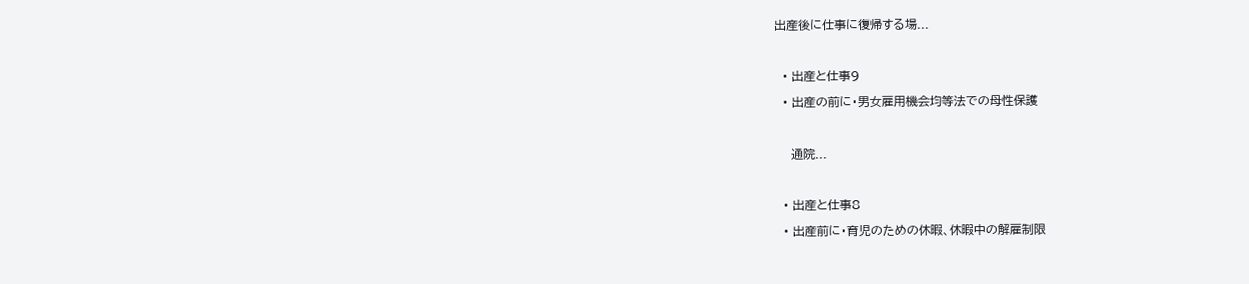出産後に仕事に復帰する場...

  • 出産と仕事9
  • 出産の前に・男女雇用機会均等法での母性保護

    通院...

  • 出産と仕事8
  • 出産前に・育児のための休暇、休暇中の解雇制限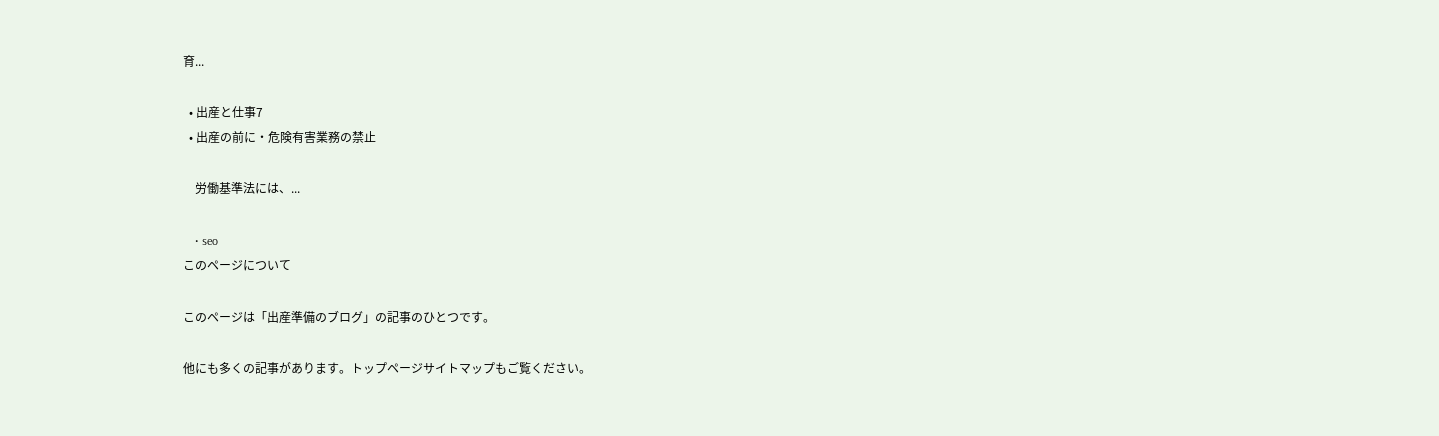育...

  • 出産と仕事7
  • 出産の前に・危険有害業務の禁止

    労働基準法には、...

    • seo
このページについて

このページは「出産準備のブログ」の記事のひとつです。

他にも多くの記事があります。トップページサイトマップもご覧ください。